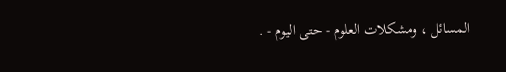المسائل ، ومشكلات العلوم - حتى اليوم - .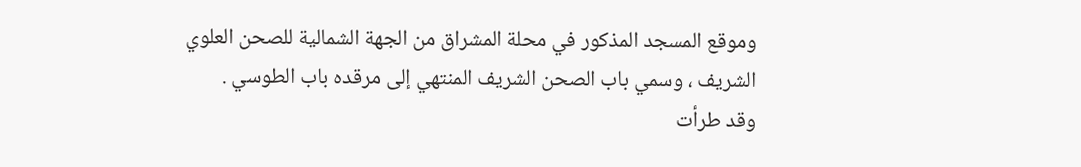وموقع المسجد المذكور في محلة المشراق من الجهة الشمالية للصحن العلوي
الشريف ، وسمي باب الصحن الشريف المنتهي إلى مرقده باب الطوسي .
وقد طرأت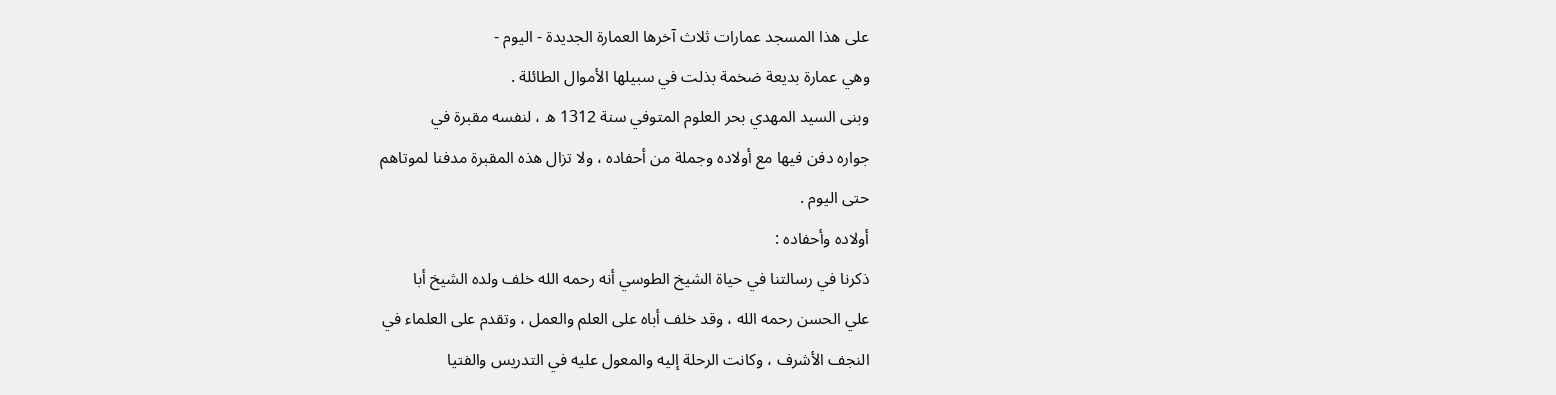على هذا المسجد عمارات ثلاث آخرها العمارة الجديدة - اليوم -
وهي عمارة بديعة ضخمة بذلت في سبيلها الأموال الطائلة .
وبنى السيد المهدي بحر العلوم المتوفي سنة 1312 ه ، لنفسه مقبرة في
جواره دفن فيها مع أولاده وجملة من أحفاده ، ولا تزال هذه المقبرة مدفنا لموتاهم
حتى اليوم .
أولاده وأحفاده :
ذكرنا في رسالتنا في حياة الشيخ الطوسي أنه رحمه الله خلف ولده الشيخ أبا
علي الحسن رحمه الله ، وقد خلف أباه على العلم والعمل ، وتقدم على العلماء في
النجف الأشرف ، وكانت الرحلة إليه والمعول عليه في التدريس والفتيا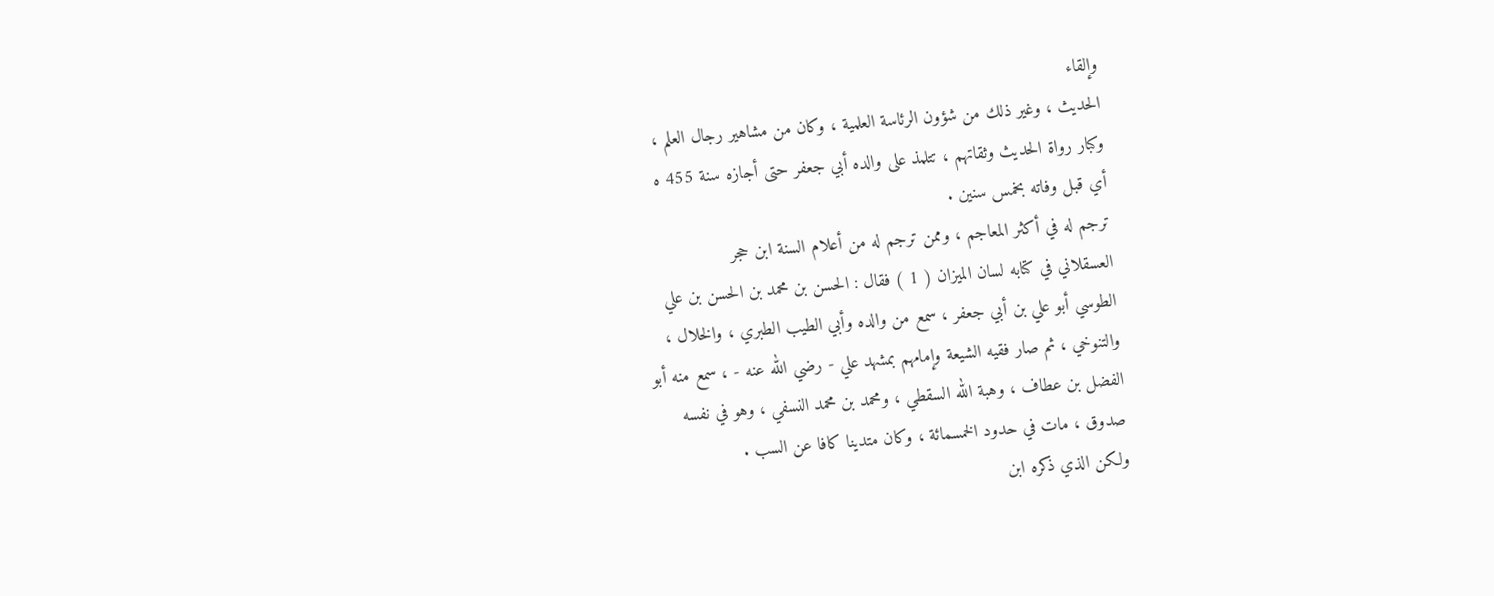وإلقاء
الحديث ، وغير ذلك من شؤون الرئاسة العلمية ، وكان من مشاهير رجال العلم ،
وكبار رواة الحديث وثقاتهم ، تتلمذ على والده أبي جعفر حتى أجازه سنة 455 ه
أي قبل وفاته بخمس سنين .
ترجم له في أكثر المعاجم ، وممن ترجم له من أعلام السنة ابن حجر
العسقلاني في كتابه لسان الميزان ( 1 ) فقال : الحسن بن محمد بن الحسن بن علي
الطوسي أبو علي بن أبي جعفر ، سمع من والده وأبي الطيب الطبري ، والخلال ،
والتنوخي ، ثم صار فقيه الشيعة وإمامهم بمشهد علي - رضي الله عنه - ، سمع منه أبو
الفضل بن عطاف ، وهبة الله السقطي ، ومحمد بن محمد النسفي ، وهو في نفسه
صدوق ، مات في حدود الخمسمائة ، وكان متدينا كافا عن السب .
ولكن الذي ذكره ابن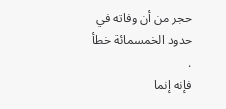حجر من أن وفاته في حدود الخمسمائة خطأ .
فإنه إنما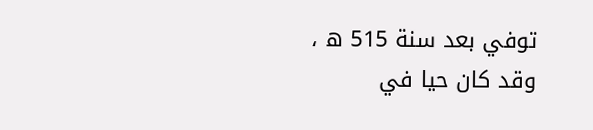توفي بعد سنة 515 ه ، وقد كان حيا في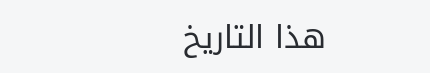هذا التاريخ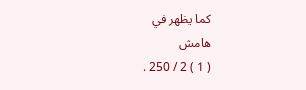كما يظهر في
هامش
( 1 ) 2 / 250 .